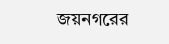জয়নগরের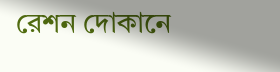রেশন দোকানে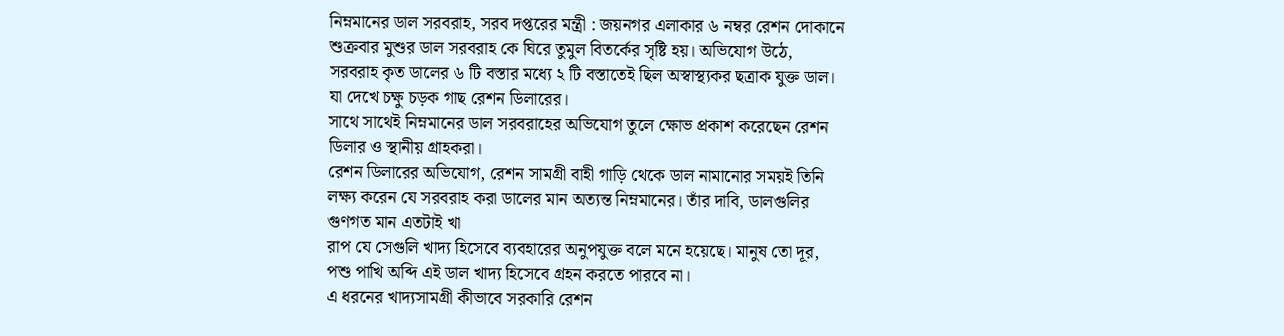নিম্নমানের ডাল সরবরাহ, সরব দপ্তরের মন্ত্রী : জয়নগর এলাকার ৬ নম্বর রেশন দোকানে শুক্রবার মুশুর ডাল সরবরাহ কে ঘিরে তুমুল বিতর্কের সৃষ্টি হয়। অভিযোগ উঠে, সরবরাহ কৃত ডালের ৬ টি বস্তার মধ্যে ২ টি বস্তাতেই ছিল অস্বাস্থ্যকর ছত্রাক যুক্ত ডাল। যা দেখে চক্ষু চড়ক গাছ রেশন ডিলারের।
সাথে সাথেই নিম্নমানের ডাল সরবরাহের অভিযোগ তুলে ক্ষোভ প্রকাশ করেছেন রেশন ডিলার ও স্থানীয় গ্রাহকরা।
রেশন ডিলারের অভিযোগ, রেশন সামগ্রী বাহী গাড়ি থেকে ডাল নামানোর সময়ই তিনি লক্ষ্য করেন যে সরবরাহ করা ডালের মান অত্যন্ত নিম্নমানের। তাঁর দাবি, ডালগুলির গুণগত মান এতটাই খা
রাপ যে সেগুলি খাদ্য হিসেবে ব্যবহারের অনুপযুক্ত বলে মনে হয়েছে। মানুষ তো দূর, পশু পাখি অব্দি এই ডাল খাদ্য হিসেবে গ্রহন করতে পারবে না।
এ ধরনের খাদ্যসামগ্রী কীভাবে সরকারি রেশন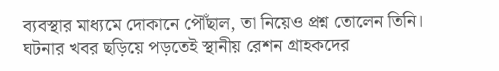ব্যবস্থার মাধ্যমে দোকানে পৌঁছাল, তা নিয়েও প্রশ্ন তোলেন তিনি।
ঘটনার খবর ছড়িয়ে পড়তেই স্থানীয় রেশন গ্রাহকদের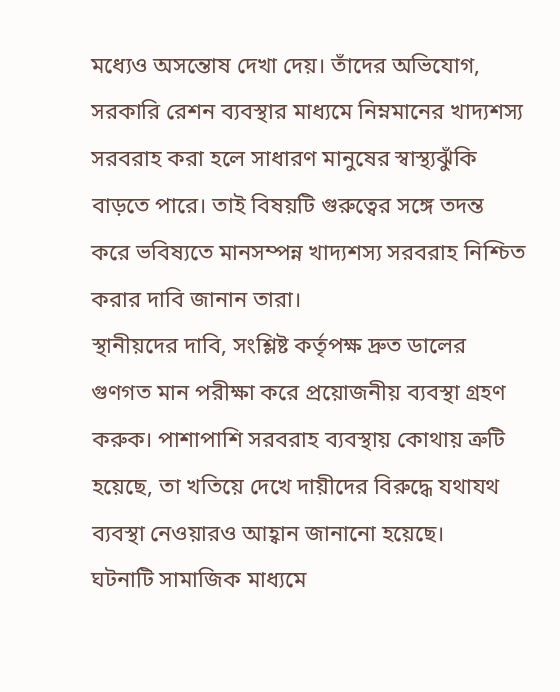মধ্যেও অসন্তোষ দেখা দেয়। তাঁদের অভিযোগ, সরকারি রেশন ব্যবস্থার মাধ্যমে নিম্নমানের খাদ্যশস্য সরবরাহ করা হলে সাধারণ মানুষের স্বাস্থ্যঝুঁকি বাড়তে পারে। তাই বিষয়টি গুরুত্বের সঙ্গে তদন্ত করে ভবিষ্যতে মানসম্পন্ন খাদ্যশস্য সরবরাহ নিশ্চিত করার দাবি জানান তারা।
স্থানীয়দের দাবি, সংশ্লিষ্ট কর্তৃপক্ষ দ্রুত ডালের গুণগত মান পরীক্ষা করে প্রয়োজনীয় ব্যবস্থা গ্রহণ করুক। পাশাপাশি সরবরাহ ব্যবস্থায় কোথায় ত্রুটি হয়েছে, তা খতিয়ে দেখে দায়ীদের বিরুদ্ধে যথাযথ ব্যবস্থা নেওয়ারও আহ্বান জানানো হয়েছে।
ঘটনাটি সামাজিক মাধ্যমে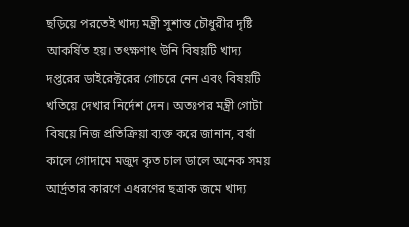ছড়িয়ে পরতেই খাদ্য মন্ত্রী সুশান্ত চৌধুরীর দৃষ্টি আকর্ষিত হয়। তৎক্ষণাৎ উনি বিষয়টি খাদ্য দপ্তরের ডাইরেক্টরের গোচরে নেন এবং বিষয়টি খতিয়ে দেখার নির্দেশ দেন। অতঃপর মন্ত্রী গোটা বিষয়ে নিজ প্রতিক্রিয়া ব্যক্ত করে জানান, বর্ষা কালে গোদামে মজুদ কৃত চাল ডালে অনেক সময় আর্দ্রতার কারণে এধরণের ছত্রাক জমে খাদ্য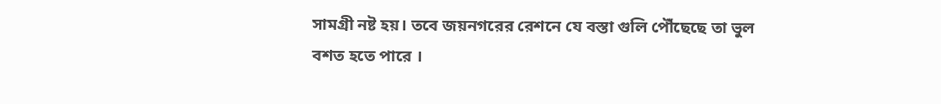সামগ্রী নষ্ট হয়। তবে জয়নগরের রেশনে যে বস্তা গুলি পৌঁছেছে তা ভুল বশত হতে পারে ।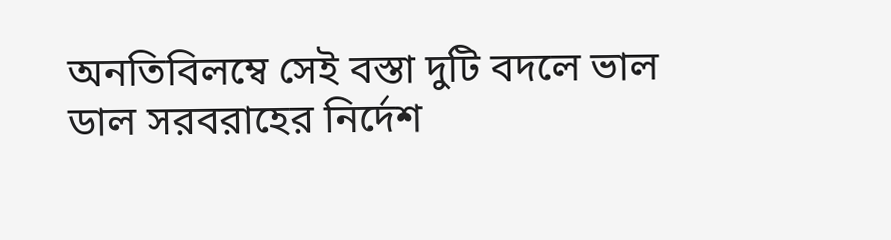অনতিবিলম্বে সেই বস্তা দুটি বদলে ভাল ডাল সরবরাহের নির্দেশ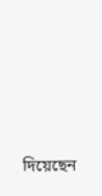দিয়েছেন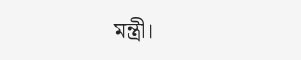মন্ত্রী।